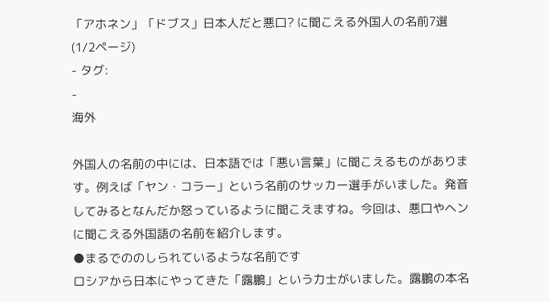「アホネン」「ドブス」日本人だと悪口? に聞こえる外国人の名前7選 (1/2ページ)
- タグ:
-
海外

外国人の名前の中には、日本語では「悪い言葉」に聞こえるものがあります。例えば「ヤン・コラー」という名前のサッカー選手がいました。発音してみるとなんだか怒っているように聞こえますね。今回は、悪口やヘンに聞こえる外国語の名前を紹介します。
●まるでののしられているような名前です
ロシアから日本にやってきた「露鵬」という力士がいました。露鵬の本名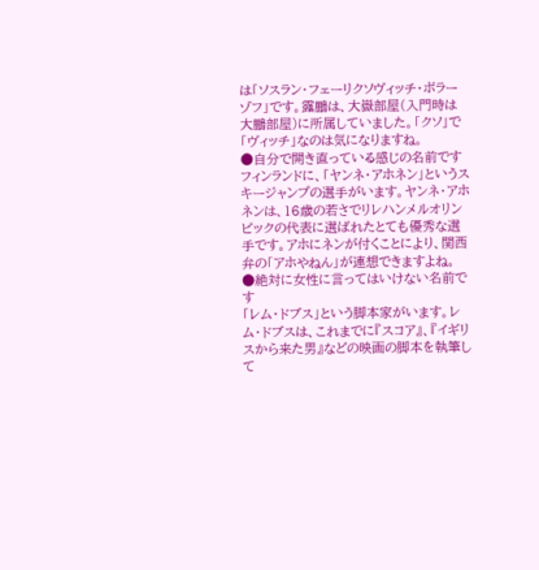は「ソスラン・フェーリクソヴィッチ・ボラーゾフ」です。露鵬は、大嶽部屋(入門時は大鵬部屋)に所属していました。「クソ」で「ヴィッチ」なのは気になりますね。
●自分で開き直っている感じの名前です
フィンランドに、「ヤンネ・アホネン」というスキージャンプの選手がいます。ヤンネ・アホネンは、16歳の若さでリレハンメルオリンピックの代表に選ばれたとても優秀な選手です。アホにネンが付くことにより、関西弁の「アホやねん」が連想できますよね。
●絶対に女性に言ってはいけない名前です
「レム・ドブス」という脚本家がいます。レム・ドブスは、これまでに『スコア』、『イギリスから来た男』などの映画の脚本を執筆して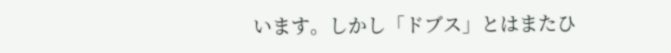います。しかし「ドブス」とはまたひ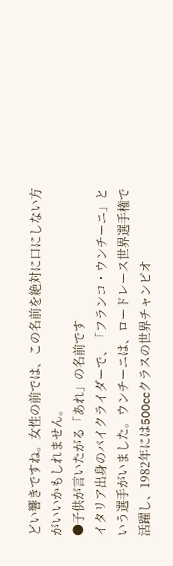どい響きですね。女性の前では、この名前を絶対に口にしない方がいいかもしれません。
●子供が言いたがる「あれ」の名前です
イタリア出身のバイクライダーで、「フランコ・ウンチーニ」という選手がいました。ウンチーニは、ロードレース世界選手権で活躍し、1982年には500ccクラスの世界チャンピオ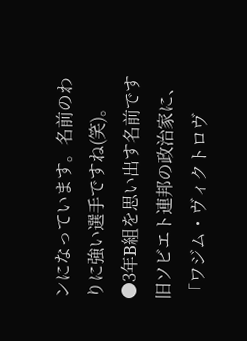ンになっています。名前のわりに強い選手ですね(笑)。
●3年B組を思い出す名前です
旧ソビエト連邦の政治家に、「ワジム・ヴィクトロヴ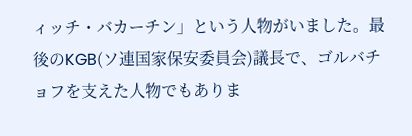ィッチ・バカーチン」という人物がいました。最後のKGB(ソ連国家保安委員会)議長で、ゴルバチョフを支えた人物でもありま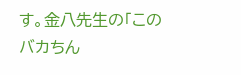す。金八先生の「このバカちん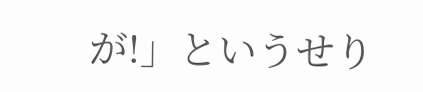が!」というせり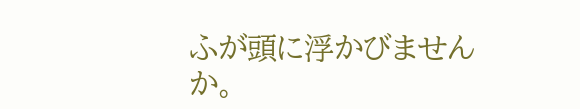ふが頭に浮かびませんか。